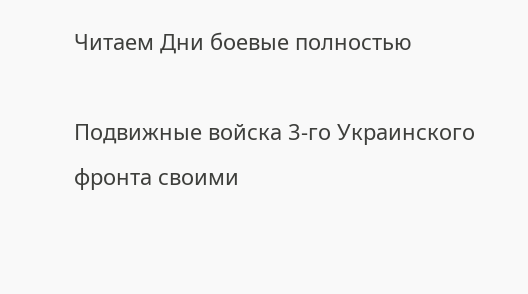Читаем Дни боевые полностью

Подвижные войска 3-го Украинского фронта своими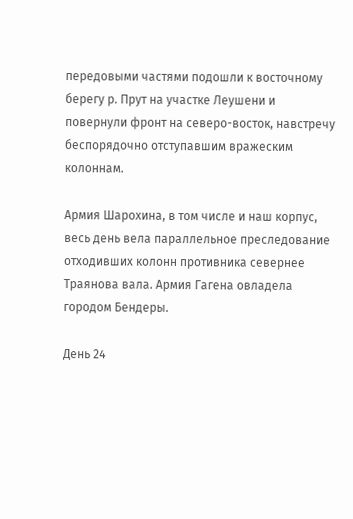передовыми частями подошли к восточному берегу р. Прут на участке Леушени и повернули фронт на северо-восток, навстречу беспорядочно отступавшим вражеским колоннам.

Армия Шарохина, в том числе и наш корпус, весь день вела параллельное преследование отходивших колонн противника севернее Траянова вала. Армия Гагена овладела городом Бендеры.

День 24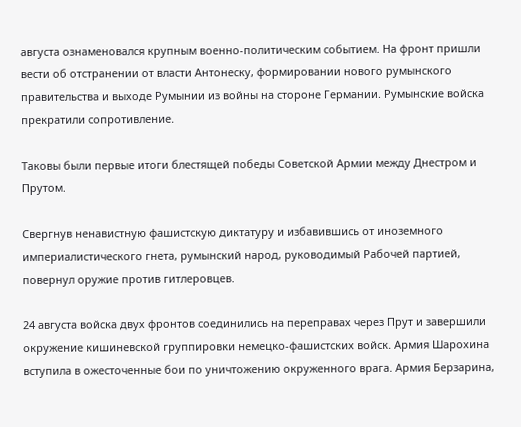августа ознаменовался крупным военно-политическим событием. На фронт пришли вести об отстранении от власти Антонеску, формировании нового румынского правительства и выходе Румынии из войны на стороне Германии. Румынские войска прекратили сопротивление.

Таковы были первые итоги блестящей победы Советской Армии между Днестром и Прутом.

Свергнув ненавистную фашистскую диктатуру и избавившись от иноземного империалистического гнета, румынский народ, руководимый Рабочей партией, повернул оружие против гитлеровцев.

24 августа войска двух фронтов соединились на переправах через Прут и завершили окружение кишиневской группировки немецко-фашистских войск. Армия Шарохина вступила в ожесточенные бои по уничтожению окруженного врага. Армия Берзарина,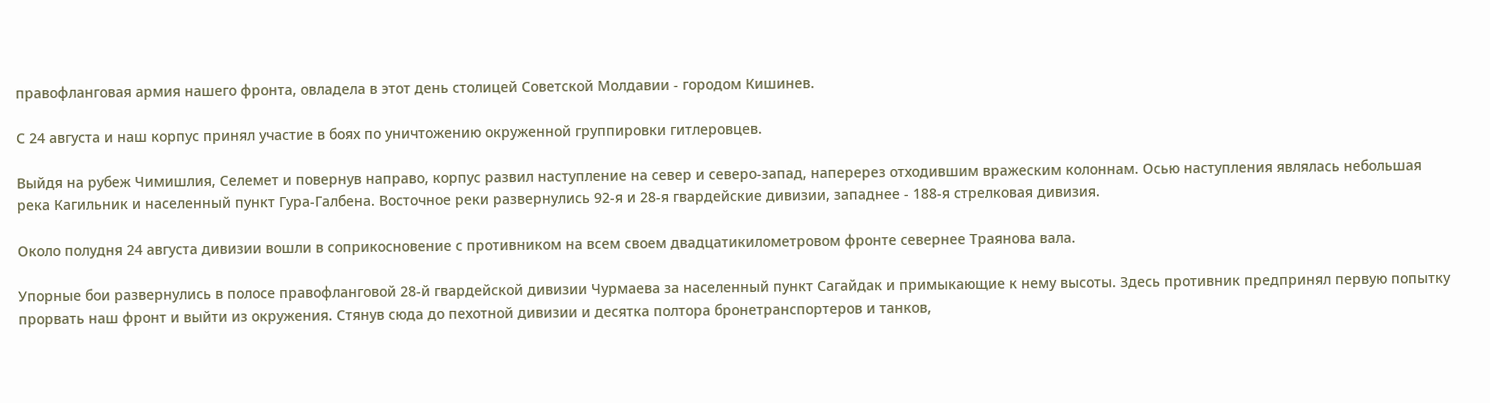правофланговая армия нашего фронта, овладела в этот день столицей Советской Молдавии - городом Кишинев.

С 24 августа и наш корпус принял участие в боях по уничтожению окруженной группировки гитлеровцев.

Выйдя на рубеж Чимишлия, Селемет и повернув направо, корпус развил наступление на север и северо-запад, наперерез отходившим вражеским колоннам. Осью наступления являлась небольшая река Кагильник и населенный пункт Гура-Галбена. Восточное реки развернулись 92-я и 28-я гвардейские дивизии, западнее - 188-я стрелковая дивизия.

Около полудня 24 августа дивизии вошли в соприкосновение с противником на всем своем двадцатикилометровом фронте севернее Траянова вала.

Упорные бои развернулись в полосе правофланговой 28-й гвардейской дивизии Чурмаева за населенный пункт Сагайдак и примыкающие к нему высоты. Здесь противник предпринял первую попытку прорвать наш фронт и выйти из окружения. Стянув сюда до пехотной дивизии и десятка полтора бронетранспортеров и танков,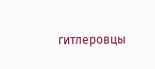гитлеровцы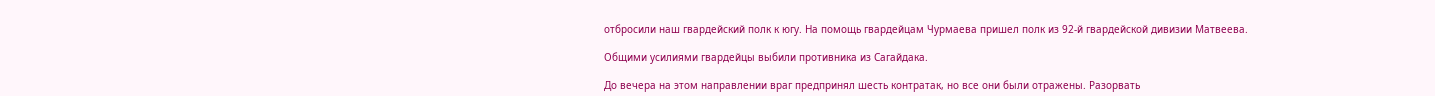отбросили наш гвардейский полк к югу. На помощь гвардейцам Чурмаева пришел полк из 92-й гвардейской дивизии Матвеева.

Общими усилиями гвардейцы выбили противника из Сагайдака.

До вечера на этом направлении враг предпринял шесть контратак, но все они были отражены. Разорвать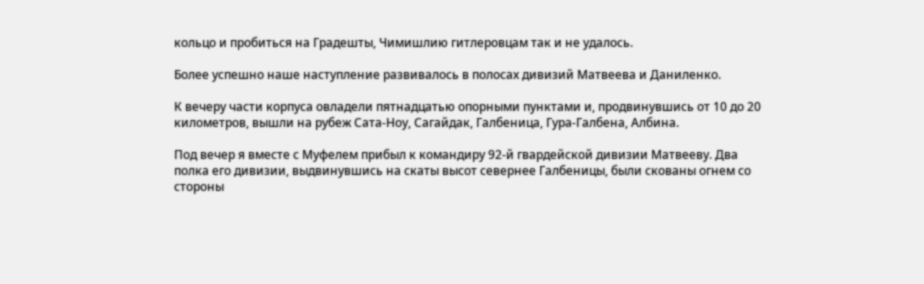кольцо и пробиться на Градешты, Чимишлию гитлеровцам так и не удалось.

Более успешно наше наступление развивалось в полосах дивизий Матвеева и Даниленко.

К вечеру части корпуса овладели пятнадцатью опорными пунктами и, продвинувшись от 10 до 20 километров, вышли на рубеж Сата-Ноу, Сагайдак, Галбеница, Гура-Галбена, Албина.

Под вечер я вместе с Муфелем прибыл к командиру 92-й гвардейской дивизии Матвееву. Два полка его дивизии, выдвинувшись на скаты высот севернее Галбеницы, были скованы огнем со стороны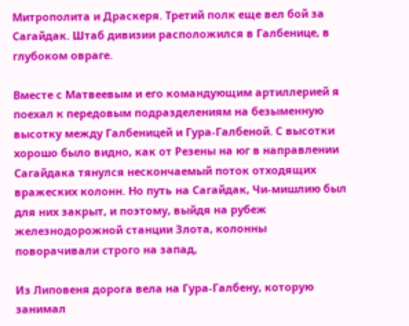Митрополита и Драскеря. Третий полк еще вел бой за Сагайдак. Штаб дивизии расположился в Галбенице, в глубоком овраге.

Вместе с Матвеевым и его командующим артиллерией я поехал к передовым подразделениям на безыменную высотку между Галбеницей и Гура-Галбеной. С высотки хорошо было видно, как от Резены на юг в направлении Сагайдака тянулся нескончаемый поток отходящих вражеских колонн. Но путь на Сагайдак, Чи-мишлию был для них закрыт, и поэтому, выйдя на рубеж железнодорожной станции Злота, колонны поворачивали строго на запад,

Из Липовеня дорога вела на Гура-Галбену, которую занимал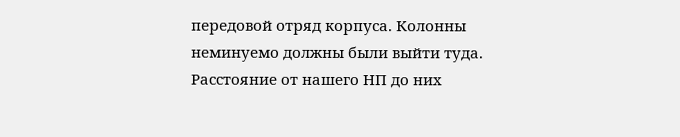передовой отряд корпуса. Колонны неминуемо должны были выйти туда. Расстояние от нашего НП до них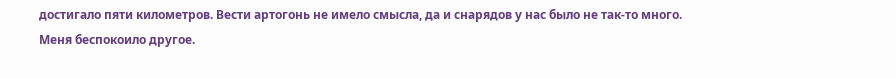достигало пяти километров. Вести артогонь не имело смысла, да и снарядов у нас было не так-то много. Меня беспокоило другое.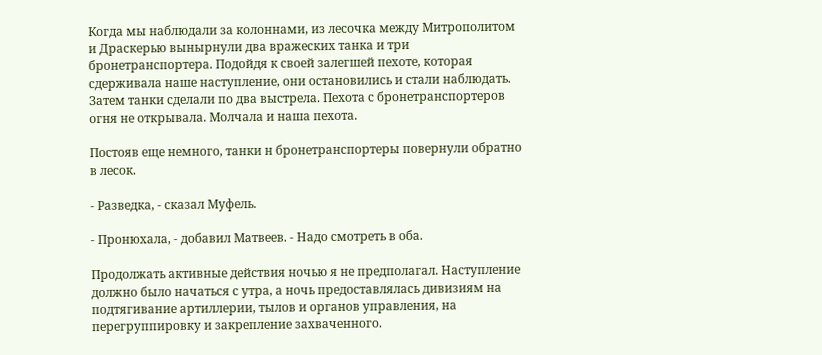Когда мы наблюдали за колоннами, из лесочка между Митрополитом и Драскерью вынырнули два вражеских танка и три бронетранспортера. Подойдя к своей залегшей пехоте, которая сдерживала наше наступление, они остановились и стали наблюдать. Затем танки сделали по два выстрела. Пехота с бронетранспортеров огня не открывала. Молчала и наша пехота.

Постояв еще немного, танки н бронетранспортеры повернули обратно в лесок.

- Разведка, - сказал Муфель.

- Пронюхала, - добавил Матвеев. - Надо смотреть в оба.

Продолжать активные действия ночью я не предполагал. Наступление должно было начаться с утра, а ночь предоставлялась дивизиям на подтягивание артиллерии, тылов и органов управления, на перегруппировку и закрепление захваченного.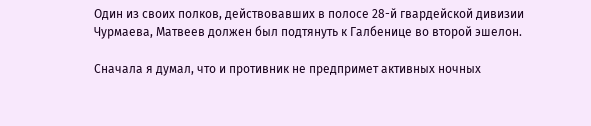Один из своих полков, действовавших в полосе 28-й гвардейской дивизии Чурмаева, Матвеев должен был подтянуть к Галбенице во второй эшелон.

Сначала я думал, что и противник не предпримет активных ночных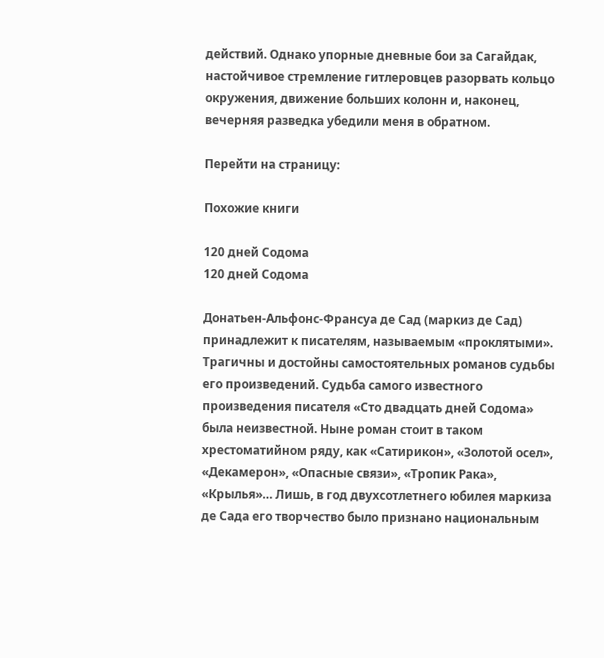действий. Однако упорные дневные бои за Сагайдак, настойчивое стремление гитлеровцев разорвать кольцо окружения, движение больших колонн и, наконец, вечерняя разведка убедили меня в обратном.

Перейти на страницу:

Похожие книги

120 дней Содома
120 дней Содома

Донатьен-Альфонс-Франсуа де Сад (маркиз де Сад) принадлежит к писателям, называемым «проклятыми». Трагичны и достойны самостоятельных романов судьбы его произведений. Судьба самого известного произведения писателя «Сто двадцать дней Содома» была неизвестной. Ныне роман стоит в таком хрестоматийном ряду, как «Сатирикон», «Золотой осел», «Декамерон», «Опасные связи», «Тропик Рака», «Крылья»… Лишь, в год двухсотлетнего юбилея маркиза де Сада его творчество было признано национальным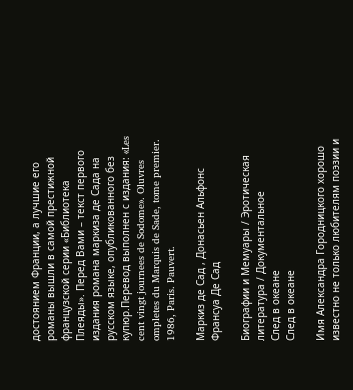достоянием Франции, а лучшие его романы вышли в самой престижной французской серии «Библиотека Плеяды». Перед Вами – текст первого издания романа маркиза де Сада на русском языке, опубликованного без купюр.Перевод выполнен с издания: «Les cent vingt journees de Sodome». Oluvres ompletes du Marquis de Sade, tome premier. 1986, Paris. Pauvert.

Маркиз де Сад , Донасьен Альфонс Франсуа Де Сад

Биографии и Мемуары / Эротическая литература / Документальное
След в океане
След в океане

Имя Александра Городницкого хорошо известно не только любителям поэзии и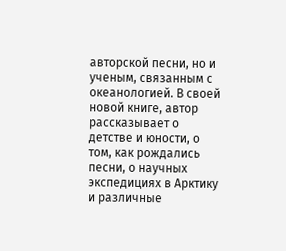авторской песни, но и ученым, связанным с океанологией. В своей новой книге, автор рассказывает о детстве и юности, о том, как рождались песни, о научных экспедициях в Арктику и различные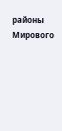районы Мирового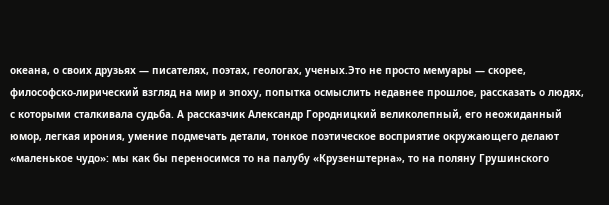океана, о своих друзьях — писателях, поэтах, геологах, ученых.Это не просто мемуары — скорее, философско-лирический взгляд на мир и эпоху, попытка осмыслить недавнее прошлое, рассказать о людях, с которыми сталкивала судьба. А рассказчик Александр Городницкий великолепный, его неожиданный юмор, легкая ирония, умение подмечать детали, тонкое поэтическое восприятие окружающего делают «маленькое чудо»: мы как бы переносимся то на палубу «Крузенштерна», то на поляну Грушинского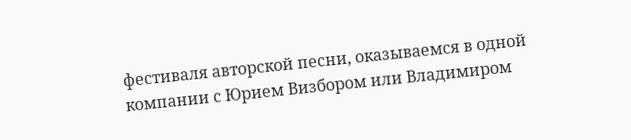фестиваля авторской песни, оказываемся в одной компании с Юрием Визбором или Владимиром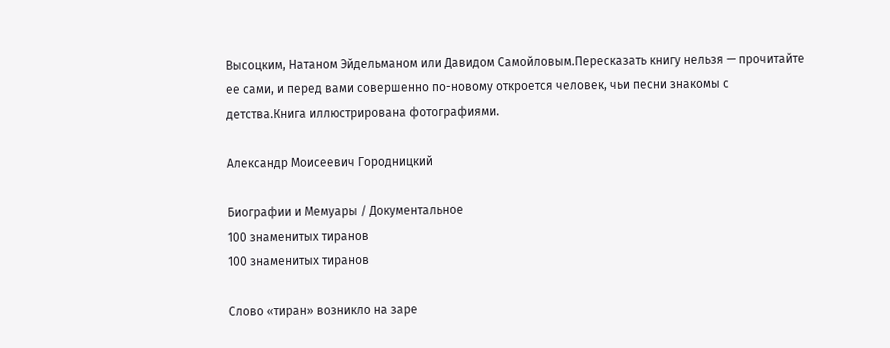Высоцким, Натаном Эйдельманом или Давидом Самойловым.Пересказать книгу нельзя — прочитайте ее сами, и перед вами совершенно по-новому откроется человек, чьи песни знакомы с детства.Книга иллюстрирована фотографиями.

Александр Моисеевич Городницкий

Биографии и Мемуары / Документальное
100 знаменитых тиранов
100 знаменитых тиранов

Слово «тиран» возникло на заре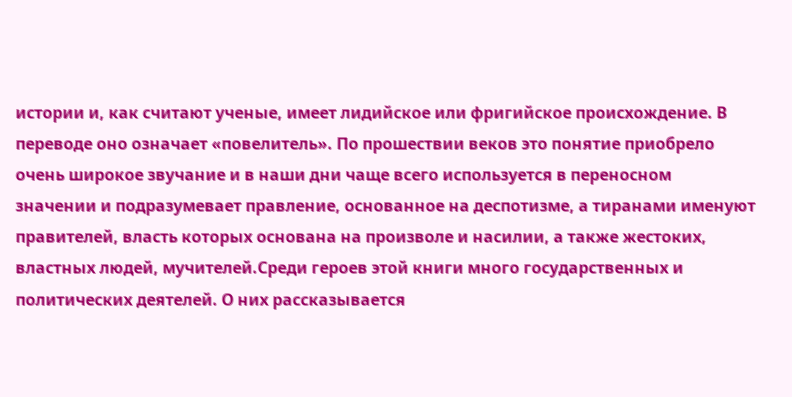истории и, как считают ученые, имеет лидийское или фригийское происхождение. В переводе оно означает «повелитель». По прошествии веков это понятие приобрело очень широкое звучание и в наши дни чаще всего используется в переносном значении и подразумевает правление, основанное на деспотизме, а тиранами именуют правителей, власть которых основана на произволе и насилии, а также жестоких, властных людей, мучителей.Среди героев этой книги много государственных и политических деятелей. О них рассказывается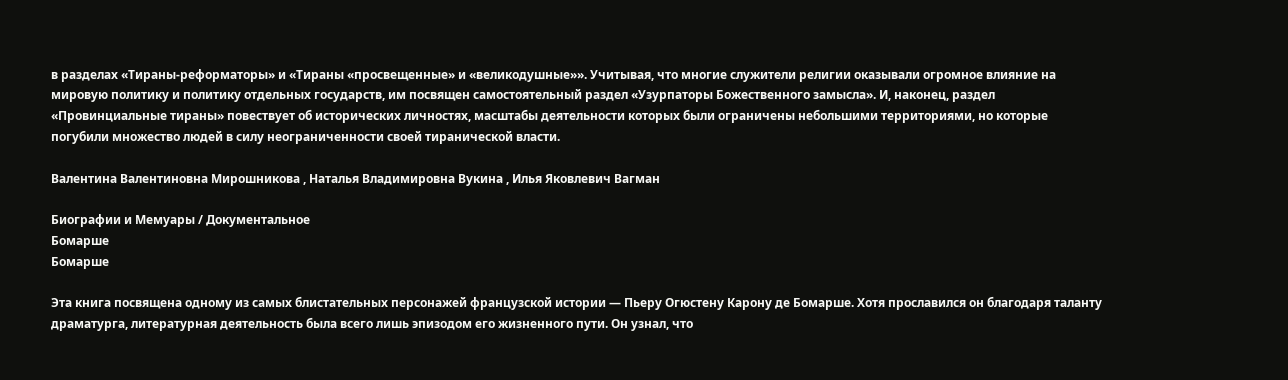в разделах «Тираны-реформаторы» и «Тираны «просвещенные» и «великодушные»». Учитывая, что многие служители религии оказывали огромное влияние на мировую политику и политику отдельных государств, им посвящен самостоятельный раздел «Узурпаторы Божественного замысла». И, наконец, раздел «Провинциальные тираны» повествует об исторических личностях, масштабы деятельности которых были ограничены небольшими территориями, но которые погубили множество людей в силу неограниченности своей тиранической власти.

Валентина Валентиновна Мирошникова , Наталья Владимировна Вукина , Илья Яковлевич Вагман

Биографии и Мемуары / Документальное
Бомарше
Бомарше

Эта книга посвящена одному из самых блистательных персонажей французской истории — Пьеру Огюстену Карону де Бомарше. Хотя прославился он благодаря таланту драматурга, литературная деятельность была всего лишь эпизодом его жизненного пути. Он узнал, что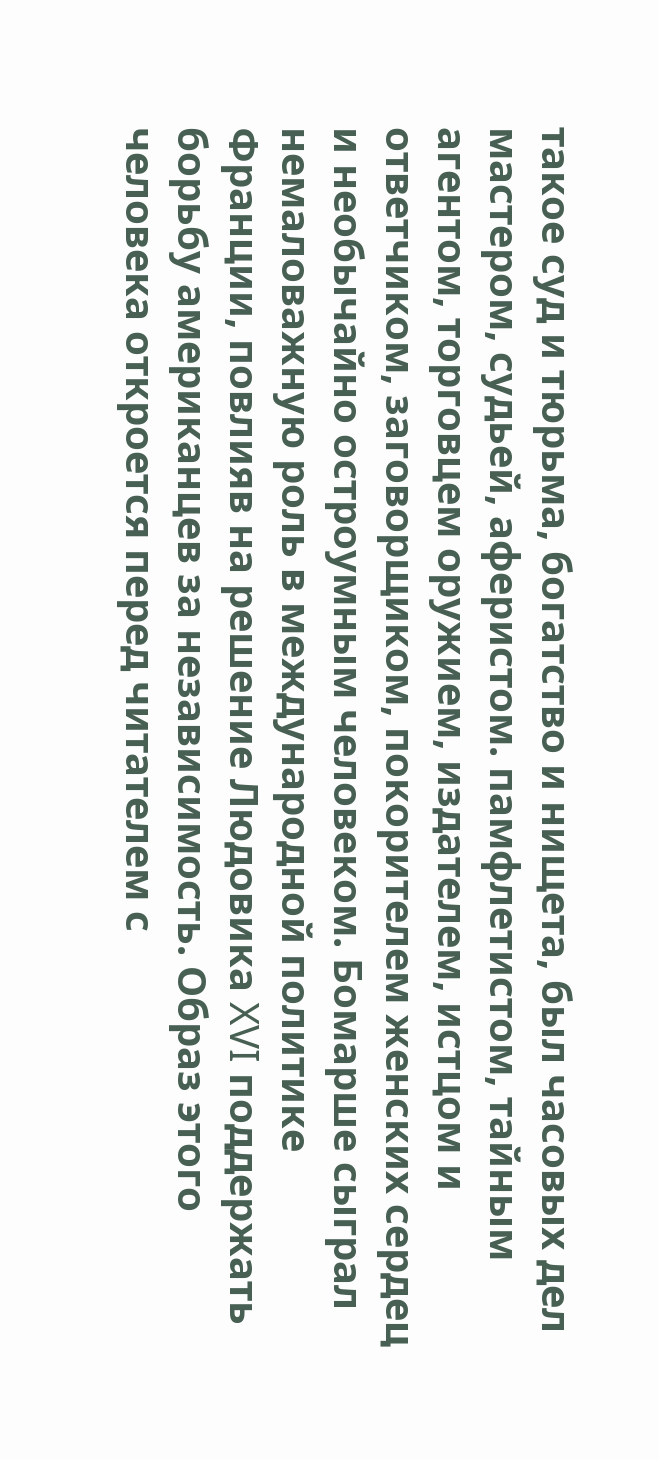такое суд и тюрьма, богатство и нищета, был часовых дел мастером, судьей, аферистом. памфлетистом, тайным агентом, торговцем оружием, издателем, истцом и ответчиком, заговорщиком, покорителем женских сердец и необычайно остроумным человеком. Бомарше сыграл немаловажную роль в международной политике Франции, повлияв на решение Людовика XVI поддержать борьбу американцев за независимость. Образ этого человека откроется перед читателем с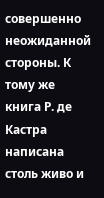совершенно неожиданной стороны. К тому же книга Р. де Кастра написана столь живо и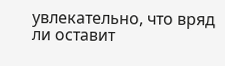увлекательно, что вряд ли оставит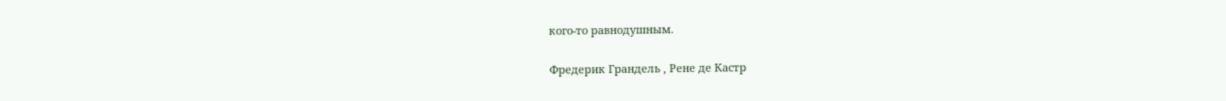кого-то равнодушным.

Фредерик Грандель , Рене де Кастр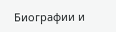Биографии и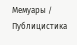Мемуары / Публицистика